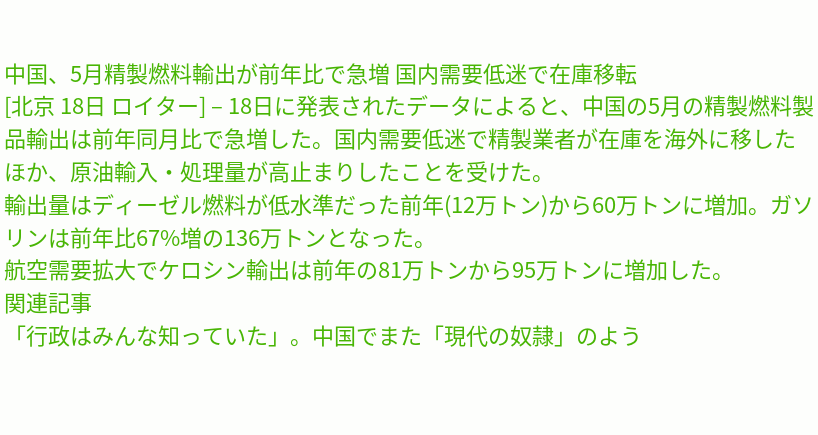中国、5月精製燃料輸出が前年比で急増 国内需要低迷で在庫移転
[北京 18日 ロイター] – 18日に発表されたデータによると、中国の5月の精製燃料製品輸出は前年同月比で急増した。国内需要低迷で精製業者が在庫を海外に移したほか、原油輸入・処理量が高止まりしたことを受けた。
輸出量はディーゼル燃料が低水準だった前年(12万トン)から60万トンに増加。ガソリンは前年比67%増の136万トンとなった。
航空需要拡大でケロシン輸出は前年の81万トンから95万トンに増加した。
関連記事
「行政はみんな知っていた」。中国でまた「現代の奴隷」のよう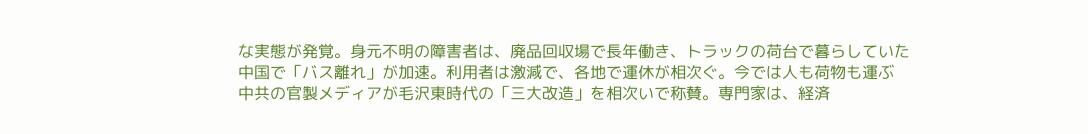な実態が発覚。身元不明の障害者は、廃品回収場で長年働き、トラックの荷台で暮らしていた
中国で「バス離れ」が加速。利用者は激減で、各地で運休が相次ぐ。今では人も荷物も運ぶ
中共の官製メディアが毛沢東時代の「三大改造」を相次いで称賛。専門家は、経済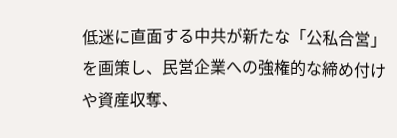低迷に直面する中共が新たな「公私合営」を画策し、民営企業への強権的な締め付けや資産収奪、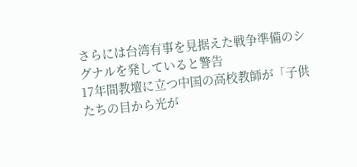さらには台湾有事を見据えた戦争準備のシグナルを発していると警告
17年間教壇に立つ中国の高校教師が「子供たちの目から光が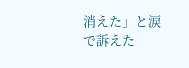消えた」と涙で訴えた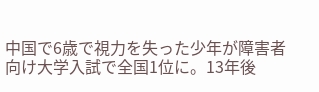中国で6歳で視力を失った少年が障害者向け大学入試で全国1位に。13年後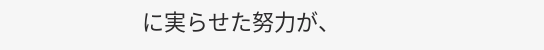に実らせた努力が、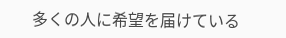多くの人に希望を届けている